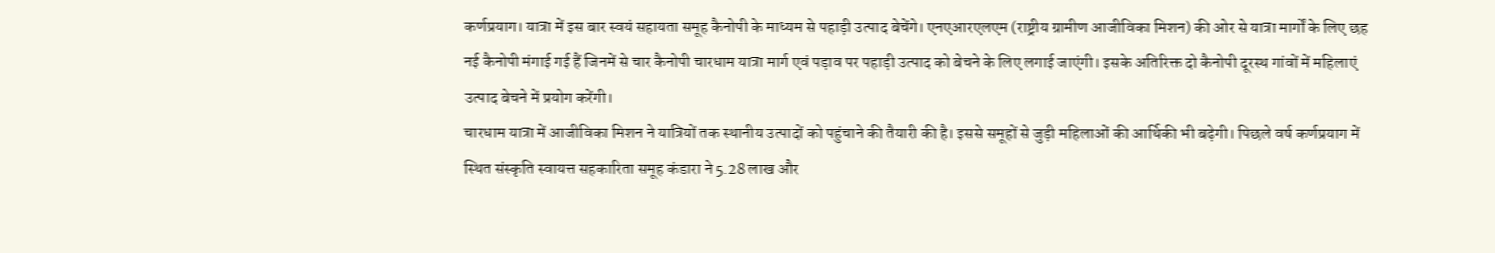कर्णप्रयाग। यात्रा में इस बार स्वयं सहायता समूह कैनोपी के माध्यम से पहाड़ी उत्पाद बेचेंगे। एनएआरएलएम (राष्ट्रीय ग्रामीण आजीविका मिशन) की ओर से यात्रा मार्गों के लिए छह नई कैनोपी मंगाई गई हैं जिनमें से चार कैनोपी चारधाम यात्रा मार्ग एवं पड़ाव पर पहाड़ी उत्पाद को बेचने के लिए लगाई जाएंगी। इसके अतिरिक्त दो कैनोपी दूरस्थ गांवों में महिलाएं उत्पाद बेचने में प्रयोग करेंगी।
चारधाम यात्रा में आजीविका मिशन ने यात्रियों तक स्थानीय उत्पादों को पहुंचाने की तैयारी की है। इससे समूहों से जुड़ी महिलाओं की आर्थिकी भी बढ़ेगी। पिछले वर्ष कर्णप्रयाग में स्थित संस्कृति स्वायत्त सहकारिता समूह कंडारा ने 5.28 लाख और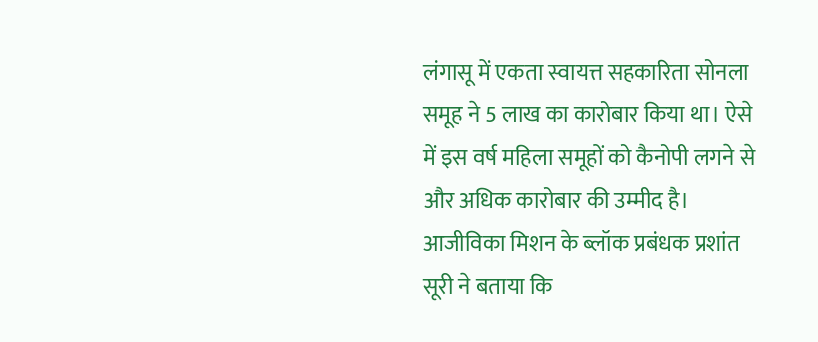लंगासू में एकता स्वायत्त सहकारिता सोनला समूह ने 5 लाख का कारोबार किया था। ऐसे में इस वर्ष महिला समूहों को कैनोपी लगने से और अधिक कारोबार की उम्मीद है। आजीविका मिशन के ब्लॉक प्रबंधक प्रशांत सूरी ने बताया कि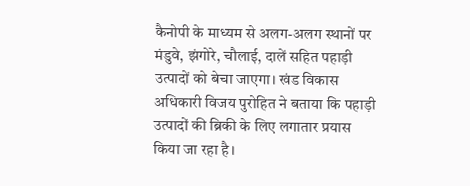कैनोपी के माध्यम से अलग-अलग स्थानों पर मंडुवे, झंगोरे, चौलाई, दालें सहित पहाड़ी उत्पादों को बेचा जाएगा। खंड विकास अधिकारी विजय पुरोहित ने बताया कि पहाड़ी उत्पादों की ब्रिकी के लिए लगातार प्रयास किया जा रहा है।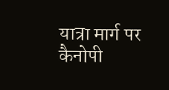यात्रा मार्ग पर कैनोपी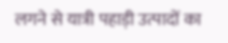लगने से यात्री पहाड़ी उत्पादों का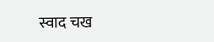स्वाद चख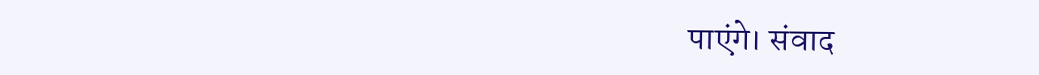पाएंगे। संवाद